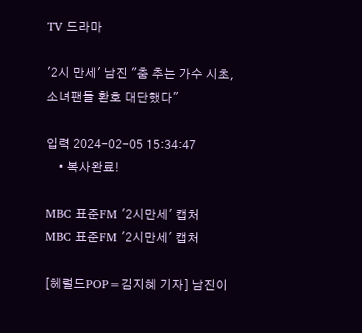TV 드라마

'2시 만세' 남진 "춤 추는 가수 시초, 소녀팬들 환호 대단했다"

입력 2024-02-05 15:34:47
    • 복사완료!

MBC 표준FM '2시만세' 캡처
MBC 표준FM '2시만세' 캡처

[헤럴드POP=김지혜 기자] 남진이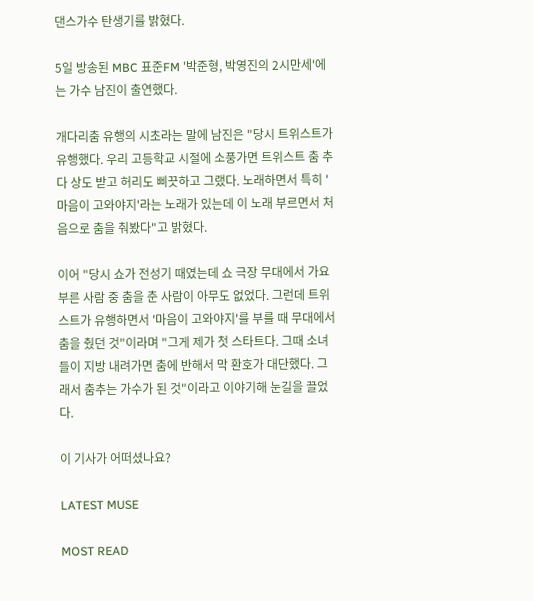댄스가수 탄생기를 밝혔다.

5일 방송된 MBC 표준FM '박준형, 박영진의 2시만세'에는 가수 남진이 출연했다.

개다리춤 유행의 시초라는 말에 남진은 "당시 트위스트가 유행했다. 우리 고등학교 시절에 소풍가면 트위스트 춤 추다 상도 받고 허리도 삐끗하고 그랬다. 노래하면서 특히 '마음이 고와야지'라는 노래가 있는데 이 노래 부르면서 처음으로 춤을 춰봤다"고 밝혔다.

이어 "당시 쇼가 전성기 때였는데 쇼 극장 무대에서 가요 부른 사람 중 춤을 춘 사람이 아무도 없었다. 그런데 트위스트가 유행하면서 '마음이 고와야지'를 부를 때 무대에서 춤을 췄던 것"이라며 "그게 제가 첫 스타트다. 그때 소녀들이 지방 내려가면 춤에 반해서 막 환호가 대단했다. 그래서 춤추는 가수가 된 것"이라고 이야기해 눈길을 끌었다.

이 기사가 어떠셨나요?

LATEST MUSE

MOST READ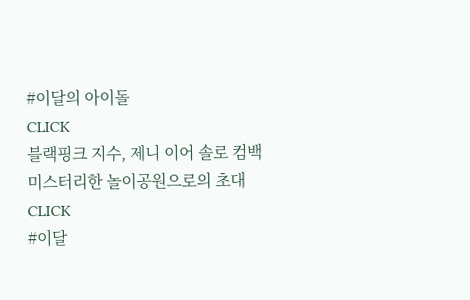#이달의 아이돌
CLICK
블랙핑크 지수, 제니 이어 솔로 컴백
미스터리한 놀이공원으로의 초대
CLICK
#이달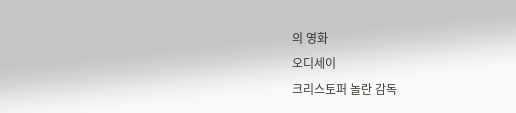의 영화
오디세이
크리스토퍼 놀란 감독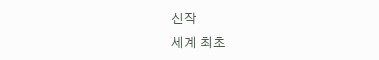신작
세계 최초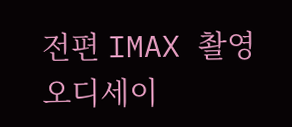전편 IMAX 촬영
오디세이